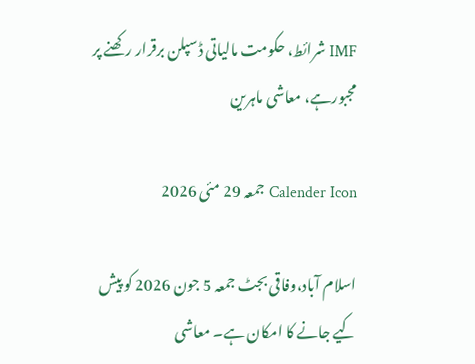IMF شرائط، حکومت مالیاتی ڈسپلن برقرار رکھنے پر مجبورہے، معاشی ماہرین

Calender Icon جمعہ 29 مئی 2026

اسلام آباد،وفاقی بجٹ جمعہ 5 جون 2026 کو پیش کیے جانے کا امکان ہے۔ معاشی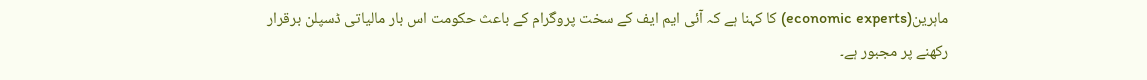ماہرین(economic experts) کا کہنا ہے کہ آئی ایم ایف کے سخت پروگرام کے باعث حکومت اس بار مالیاتی ڈسپلن برقرار رکھنے پر مجبور ہے۔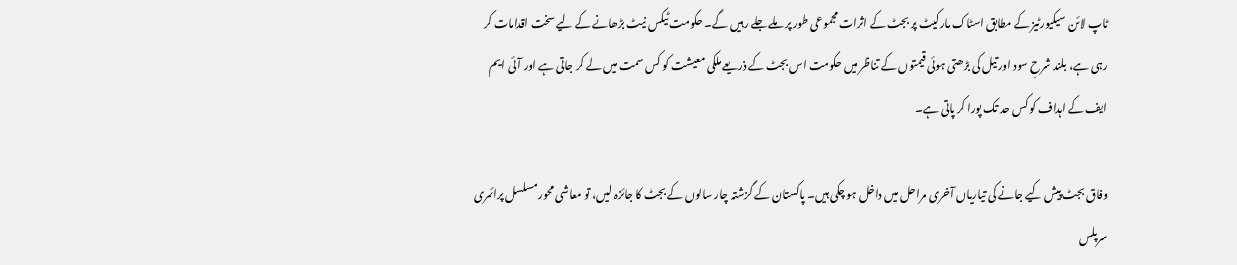ٹاپ لائن سیکیورٹیز کے مطابق اسٹاک مارکیٹ پر بجٹ کے اثرات مجموعی طور پر ملے جلے رہیں گے۔ حکومت ٹیکس نیٹ بڑھانے کے لیے سخت اقدامات کر رہی ہے، بلند شرحِ سود اور تیل کی بڑھتی ہوئی قیمتوں کے تناظر میں حکومت اس بجٹ کے ذریعے ملکی معیشت کو کس سمت میں لے کر جاتی ہے اور آئی ایم ایف کے اہداف کو کس حد تک پورا کر پاتی ہے۔

وفاق بجٹ پیش کیے جانے کی تیاریاں آخری مراحل میں داخل ہو چکی ہیں۔ پاکستان کے گزشتہ چار سالوں کے بجٹ کا جائزہ لیں، تو معاشی محور مسلسل پرائمری سرپلس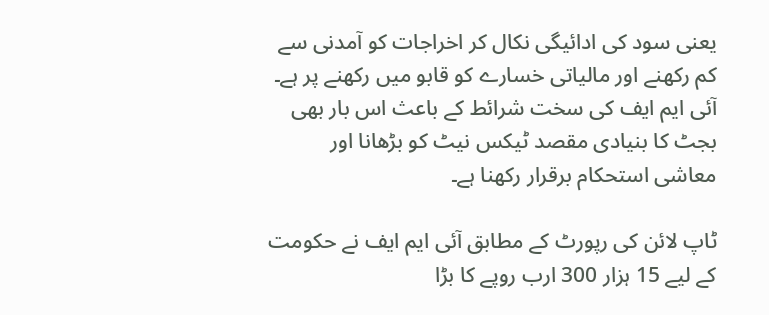یعنی سود کی ادائیگی نکال کر اخراجات کو آمدنی سے کم رکھنے اور مالیاتی خسارے کو قابو میں رکھنے پر ہے۔ آئی ایم ایف کی سخت شرائط کے باعث اس بار بھی بجٹ کا بنیادی مقصد ٹیکس نیٹ کو بڑھانا اور معاشی استحکام برقرار رکھنا ہے۔

ٹاپ لائن کی رپورٹ کے مطابق آئی ایم ایف نے حکومت کے لیے 15 ہزار 300 ارب روپے کا بڑا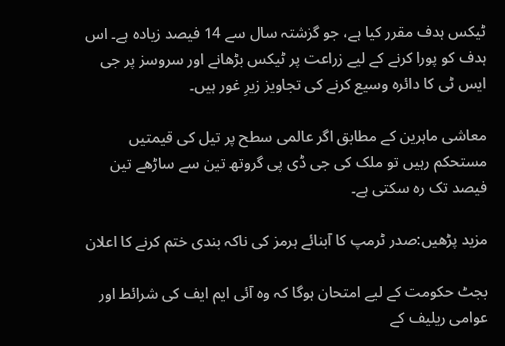ٹیکس ہدف مقرر کیا ہے، جو گزشتہ سال سے 14 فیصد زیادہ ہے۔ اس ہدف کو پورا کرنے کے لیے زراعت پر ٹیکس بڑھانے اور سروسز پر جی ایس ٹی کا دائرہ وسیع کرنے کی تجاویز زیرِ غور ہیں۔

معاشی ماہرین کے مطابق اگر عالمی سطح پر تیل کی قیمتیں مستحکم رہیں تو ملک کی جی ڈی پی گروتھ تین سے ساڑھے تین فیصد تک رہ سکتی ہے۔

مزید پڑھیں:صدر ٹرمپ کا آبنائے ہرمز کی ناکہ بندی ختم کرنے کا اعلان

بجٹ حکومت کے لیے امتحان ہوگا کہ وہ آئی ایم ایف کی شرائط اور عوامی ریلیف کے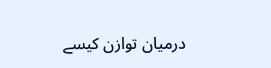درمیان توازن کیسے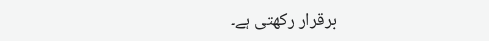برقرار رکھتی ہے۔